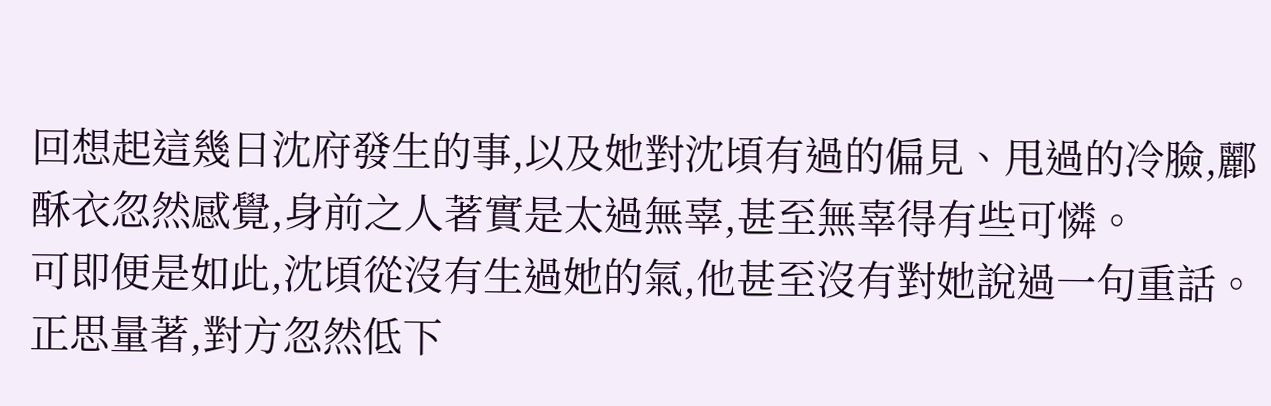回想起這幾日沈府發生的事,以及她對沈頃有過的偏見、甩過的冷臉,酈酥衣忽然感覺,身前之人著實是太過無辜,甚至無辜得有些可憐。
可即便是如此,沈頃從沒有生過她的氣,他甚至沒有對她說過一句重話。
正思量著,對方忽然低下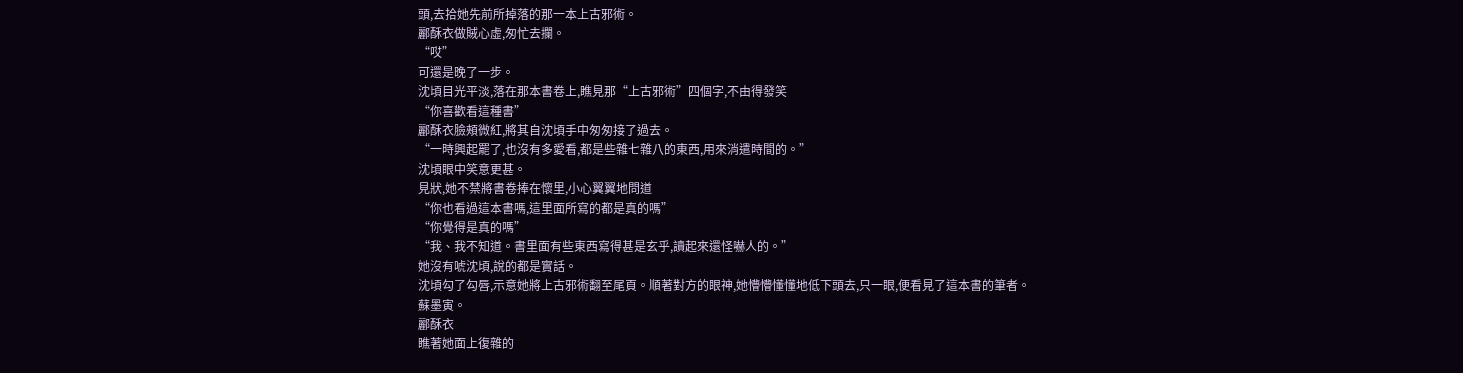頭,去拾她先前所掉落的那一本上古邪術。
酈酥衣做賊心虛,匆忙去攔。
“哎”
可還是晚了一步。
沈頃目光平淡,落在那本書卷上,瞧見那“上古邪術”四個字,不由得發笑
“你喜歡看這種書”
酈酥衣臉頰微紅,將其自沈頃手中匆匆接了過去。
“一時興起罷了,也沒有多愛看,都是些雜七雜八的東西,用來消遣時間的。”
沈頃眼中笑意更甚。
見狀,她不禁將書卷捧在懷里,小心翼翼地問道
“你也看過這本書嗎,這里面所寫的都是真的嗎”
“你覺得是真的嗎”
“我、我不知道。書里面有些東西寫得甚是玄乎,讀起來還怪嚇人的。”
她沒有唬沈頃,說的都是實話。
沈頃勾了勾唇,示意她將上古邪術翻至尾頁。順著對方的眼神,她懵懵懂懂地低下頭去,只一眼,便看見了這本書的筆者。
蘇墨寅。
酈酥衣
瞧著她面上復雜的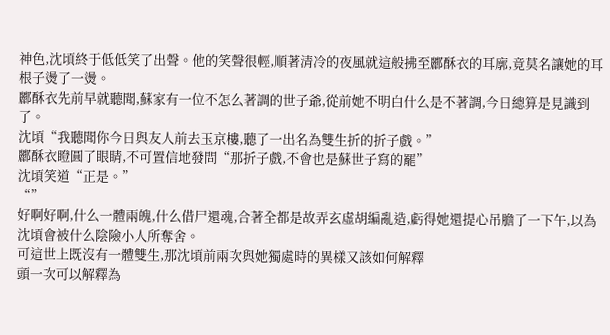神色,沈頃終于低低笑了出聲。他的笑聲很輕,順著清冷的夜風就這般拂至酈酥衣的耳廓,竟莫名讓她的耳根子燙了一燙。
酈酥衣先前早就聽聞,蘇家有一位不怎么著調的世子爺,從前她不明白什么是不著調,今日總算是見識到了。
沈頃“我聽聞你今日與友人前去玉京樓,聽了一出名為雙生折的折子戲。”
酈酥衣瞪圓了眼睛,不可置信地發問“那折子戲,不會也是蘇世子寫的罷”
沈頃笑道“正是。”
“”
好啊好啊,什么一體兩魄,什么借尸還魂,合著全都是故弄玄虛胡編亂造,虧得她還提心吊膽了一下午,以為沈頃會被什么陰險小人所奪舍。
可這世上既沒有一體雙生,那沈頃前兩次與她獨處時的異樣又該如何解釋
頭一次可以解釋為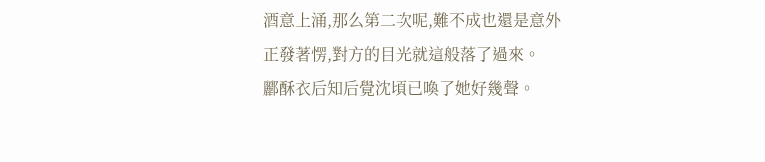酒意上涌,那么第二次呢,難不成也還是意外
正發著愣,對方的目光就這般落了過來。
酈酥衣后知后覺沈頃已喚了她好幾聲。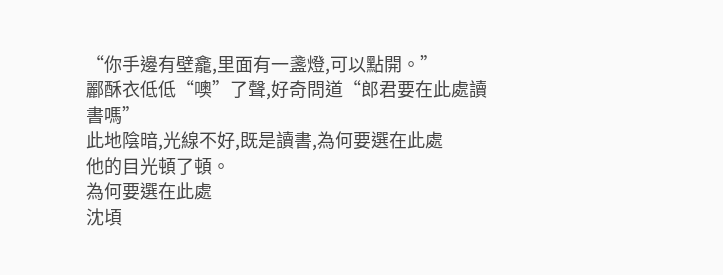“你手邊有壁龕,里面有一盞燈,可以點開。”
酈酥衣低低“噢”了聲,好奇問道“郎君要在此處讀書嗎”
此地陰暗,光線不好,既是讀書,為何要選在此處
他的目光頓了頓。
為何要選在此處
沈頃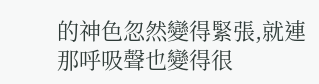的神色忽然變得緊張,就連那呼吸聲也變得很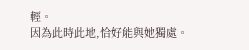輕。
因為此時此地,恰好能與她獨處。